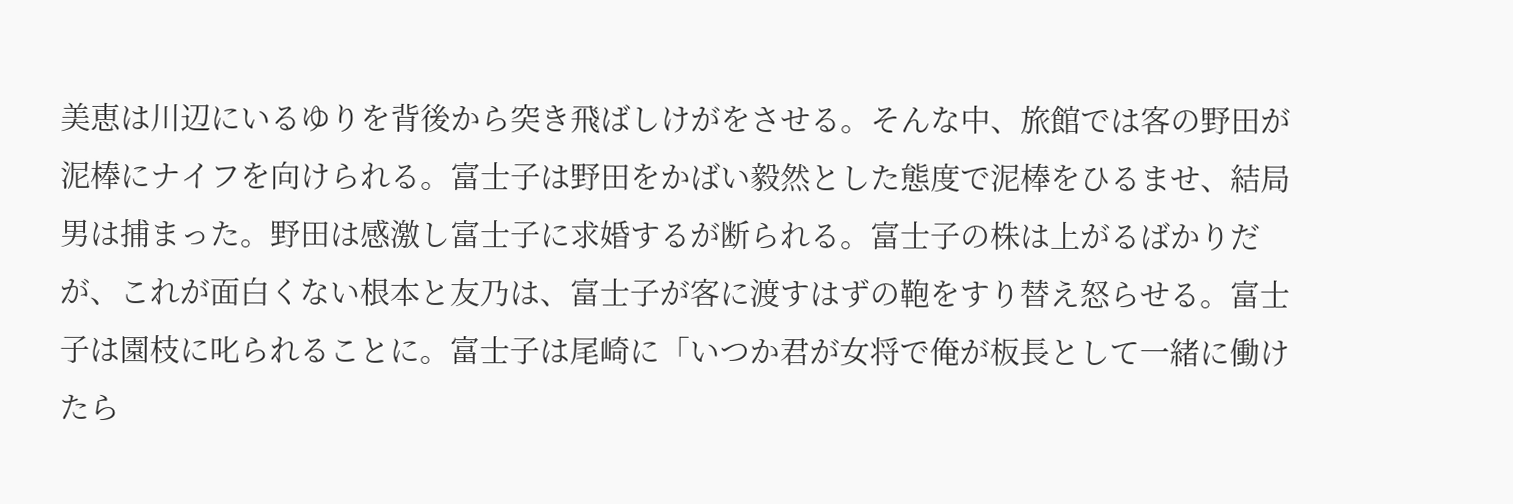美恵は川辺にいるゆりを背後から突き飛ばしけがをさせる。そんな中、旅館では客の野田が泥棒にナイフを向けられる。富士子は野田をかばい毅然とした態度で泥棒をひるませ、結局男は捕まった。野田は感激し富士子に求婚するが断られる。富士子の株は上がるばかりだが、これが面白くない根本と友乃は、富士子が客に渡すはずの鞄をすり替え怒らせる。富士子は園枝に叱られることに。富士子は尾崎に「いつか君が女将で俺が板長として一緒に働けたら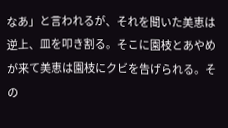なあ」と言われるが、それを聞いた美恵は逆上、皿を叩き割る。そこに園枝とあやめが来て美恵は園枝にクビを告げられる。その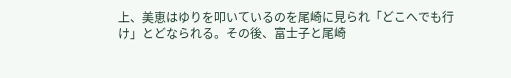上、美恵はゆりを叩いているのを尾崎に見られ「どこへでも行け」とどなられる。その後、富士子と尾崎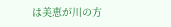は美恵が川の方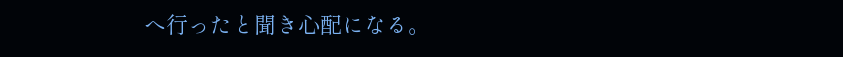へ行ったと聞き心配になる。